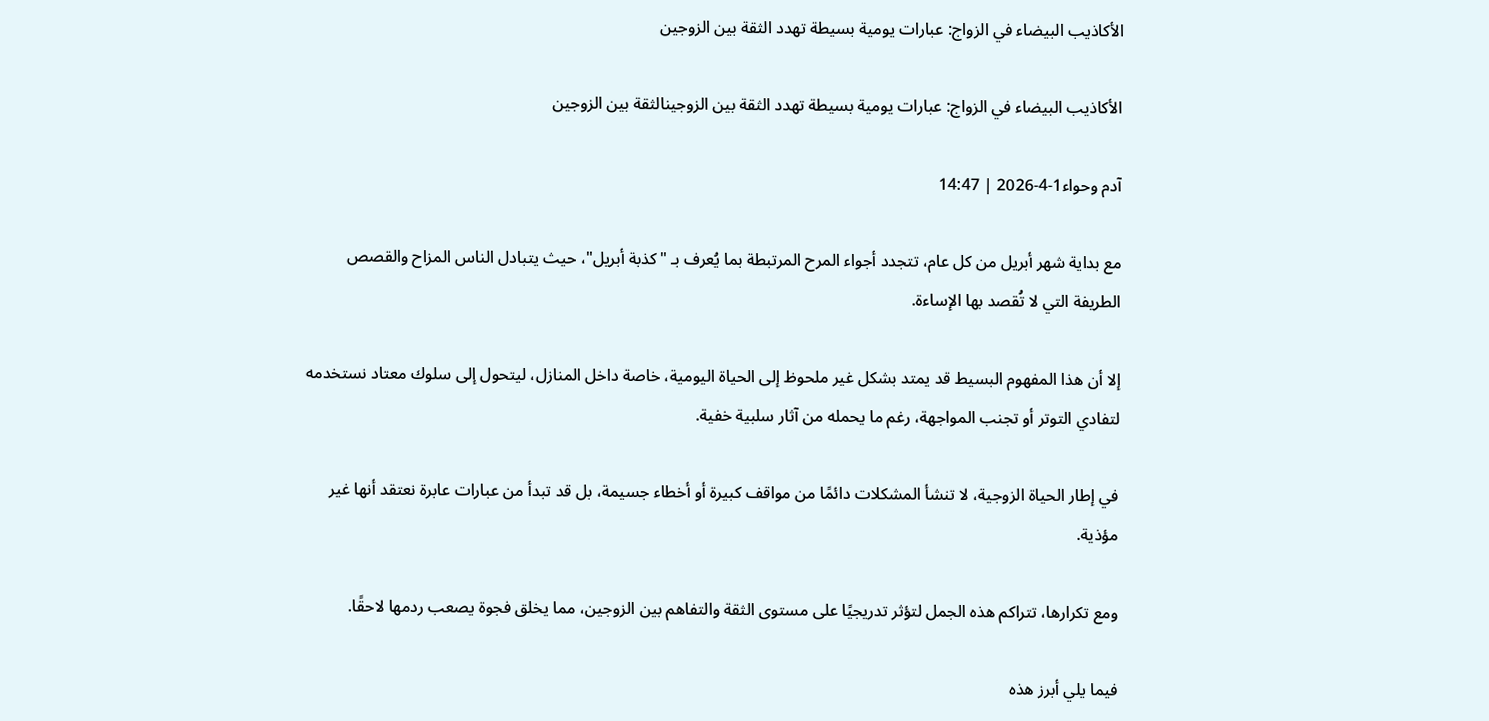الأكاذيب البيضاء في الزواج: عبارات يومية بسيطة تهدد الثقة بين الزوجين

الأكاذيب البيضاء في الزواج: عبارات يومية بسيطة تهدد الثقة بين الزوجينالثقة بين الزوجين

آدم وحواء1-4-2026 | 14:47

مع بداية شهر أبريل من كل عام، تتجدد أجواء المرح المرتبطة بما يُعرف بـ "كذبة أبريل"، حيث يتبادل الناس المزاح والقصص الطريفة التي لا تُقصد بها الإساءة.

إلا أن هذا المفهوم البسيط قد يمتد بشكل غير ملحوظ إلى الحياة اليومية، خاصة داخل المنازل، ليتحول إلى سلوك معتاد نستخدمه لتفادي التوتر أو تجنب المواجهة، رغم ما يحمله من آثار سلبية خفية.

في إطار الحياة الزوجية، لا تنشأ المشكلات دائمًا من مواقف كبيرة أو أخطاء جسيمة، بل قد تبدأ من عبارات عابرة نعتقد أنها غير مؤذية.

ومع تكرارها، تتراكم هذه الجمل لتؤثر تدريجيًا على مستوى الثقة والتفاهم بين الزوجين، مما يخلق فجوة يصعب ردمها لاحقًا.

فيما يلي أبرز هذه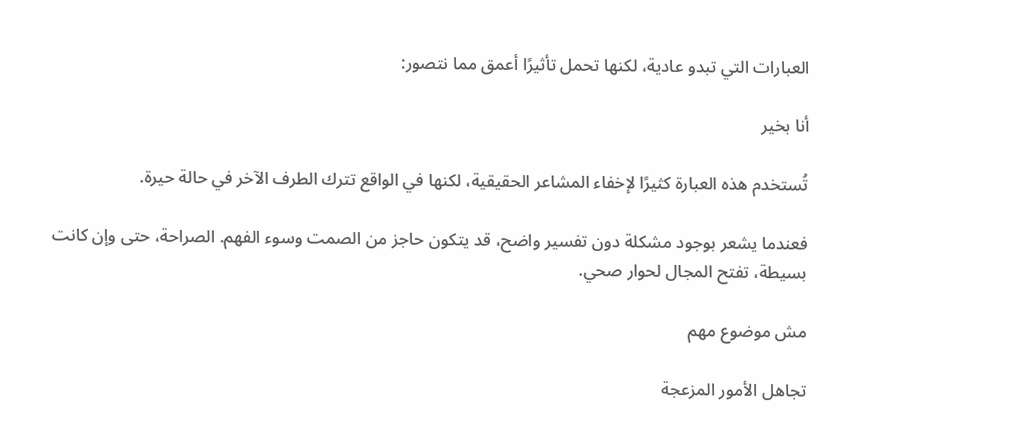العبارات التي تبدو عادية، لكنها تحمل تأثيرًا أعمق مما نتصور:

أنا بخير

تُستخدم هذه العبارة كثيرًا لإخفاء المشاعر الحقيقية، لكنها في الواقع تترك الطرف الآخر في حالة حيرة.

فعندما يشعر بوجود مشكلة دون تفسير واضح، قد يتكون حاجز من الصمت وسوء الفهم. الصراحة، حتى وإن كانت بسيطة، تفتح المجال لحوار صحي.

مش موضوع مهم

تجاهل الأمور المزعجة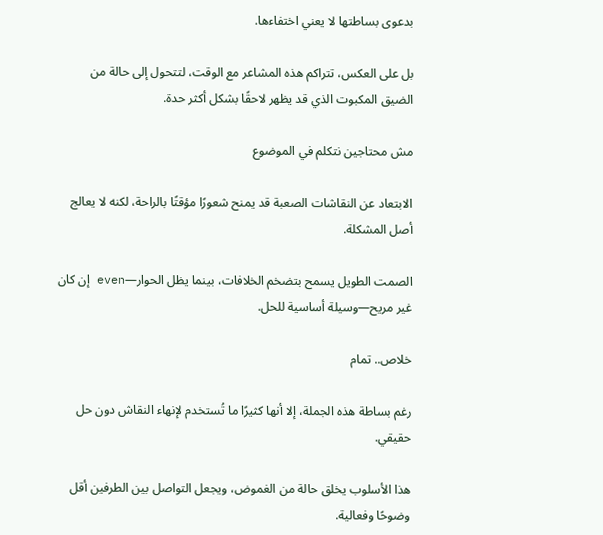بدعوى بساطتها لا يعني اختفاءها.

بل على العكس، تتراكم هذه المشاعر مع الوقت، لتتحول إلى حالة من الضيق المكبوت الذي قد يظهر لاحقًا بشكل أكثر حدة.

مش محتاجين نتكلم في الموضوع

الابتعاد عن النقاشات الصعبة قد يمنح شعورًا مؤقتًا بالراحة، لكنه لا يعالج أصل المشكلة.

الصمت الطويل يسمح بتضخم الخلافات، بينما يظل الحوار—even إن كان غير مريح—وسيلة أساسية للحل.

خلاص.. تمام

رغم بساطة هذه الجملة، إلا أنها كثيرًا ما تُستخدم لإنهاء النقاش دون حل حقيقي.

هذا الأسلوب يخلق حالة من الغموض، ويجعل التواصل بين الطرفين أقل وضوحًا وفعالية.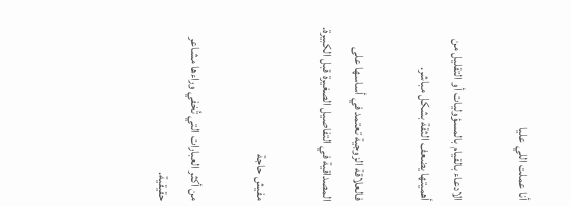أنا عملت اللي عليا

الادعاء بالقيام بالمسؤوليات أو التقليل من أهميتها يضعف الثقة بشكل مباشر.

فالعلاقة الزوجية تعتمد في أساسها على المصداقية في التفاصيل الصغيرة قبل الكبيرة.

مفيش حاجة

من أكثر العبارات التي تُخفي وراءها مشاعر حقيقية.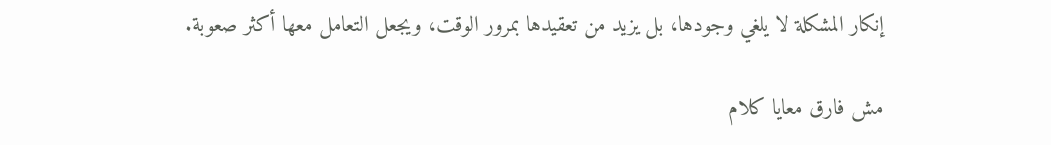إنكار المشكلة لا يلغي وجودها، بل يزيد من تعقيدها بمرور الوقت، ويجعل التعامل معها أكثر صعوبة.

مش فارق معايا كلام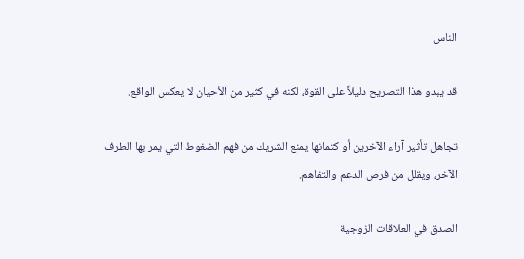الناس

قد يبدو هذا التصريح دليلاً على القوة، لكنه في كثير من الأحيان لا يعكس الواقع.

تجاهل تأثير آراء الآخرين أو كتمانها يمنع الشريك من فهم الضغوط التي يمر بها الطرف الآخر، ويقلل من فرص الدعم والتفاهم.

الصدق في العلاقات الزوجية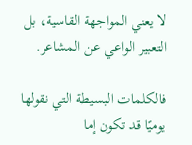لا يعني المواجهة القاسية، بل التعبير الواعي عن المشاعر.

فالكلمات البسيطة التي نقولها يوميًا قد تكون إما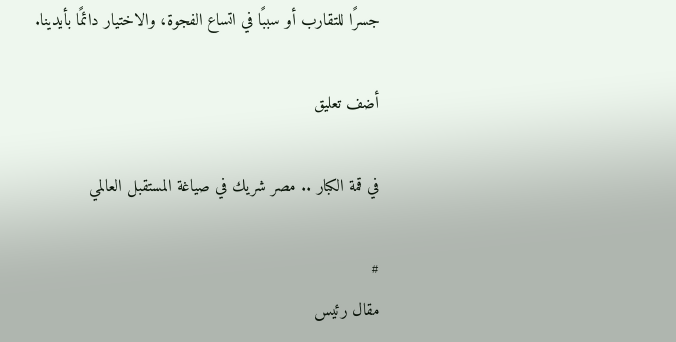جسرًا للتقارب أو سببًا في اتساع الفجوة، والاختيار دائمًا بأيدينا.

أضف تعليق

في قمة الكبار .. مصر شريك في صياغة المستقبل العالمي

#
مقال رئيس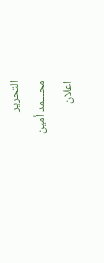التحرير
محـــمد أمين
اعلان